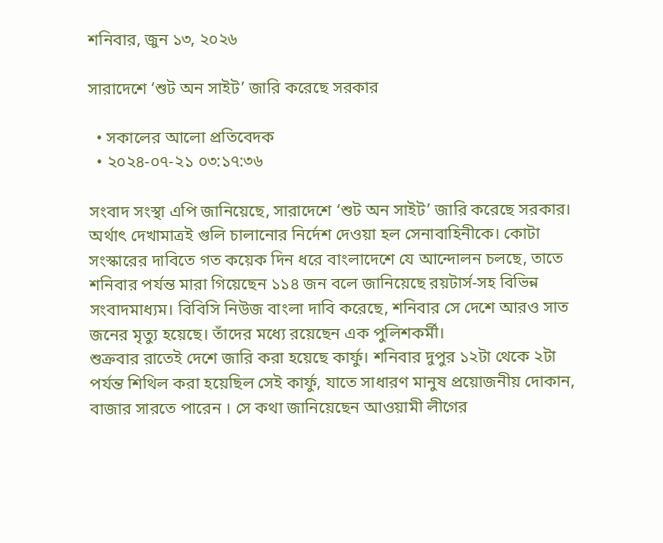শনিবার, জুন ১৩, ২০২৬

সারাদেশে ‘শুট অন সাইট’ জারি করেছে সরকার

  • সকালের আলো প্রতিবেদক
  • ২০২৪-০৭-২১ ০৩:১৭:৩৬

সংবাদ সংস্থা এপি জানিয়েছে, সারাদেশে ‘শুট অন সাইট’ জারি করেছে সরকার। অর্থাৎ দেখামাত্রই গুলি চালানোর নির্দেশ দেওয়া হল সেনাবাহিনীকে। কোটা সংস্কারের দাবিতে গত কয়েক দিন ধরে বাংলাদেশে যে আন্দোলন চলছে, তাতে শনিবার পর্যন্ত মারা গিয়েছেন ১১৪ জন বলে জানিয়েছে রয়টার্স-সহ বিভিন্ন সংবাদমাধ্যম। বিবিসি নিউজ বাংলা দাবি করেছে, শনিবার সে দেশে আরও সাত জনের মৃত্যু হয়েছে। তাঁদের মধ্যে রয়েছেন এক পুলিশকর্মী।
শুক্রবার রাতেই দেশে জারি করা হয়েছে কার্ফু। শনিবার দুপুর ১২টা থেকে ২টা পর্যন্ত শিথিল করা হয়েছিল সেই কার্ফু, যাতে সাধারণ মানুষ প্রয়োজনীয় দোকান, বাজার সারতে পারেন । সে কথা জানিয়েছেন আওয়ামী লীগের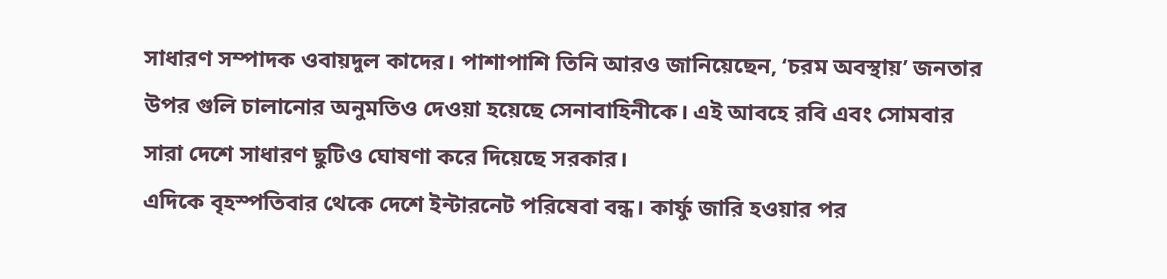সাধারণ সম্পাদক ওবায়দুল কাদের। পাশাপাশি তিনি আরও জানিয়েছেন, ‘চরম অবস্থায়’ জনতার উপর গুলি চালানোর অনুমতিও দেওয়া হয়েছে সেনাবাহিনীকে। এই আবহে রবি এবং সোমবার সারা দেশে সাধারণ ছুটিও ঘোষণা করে দিয়েছে সরকার।
এদিকে বৃহস্পতিবার থেকে দেশে ইন্টারনেট পরিষেবা বন্ধ। কার্ফু জারি হওয়ার পর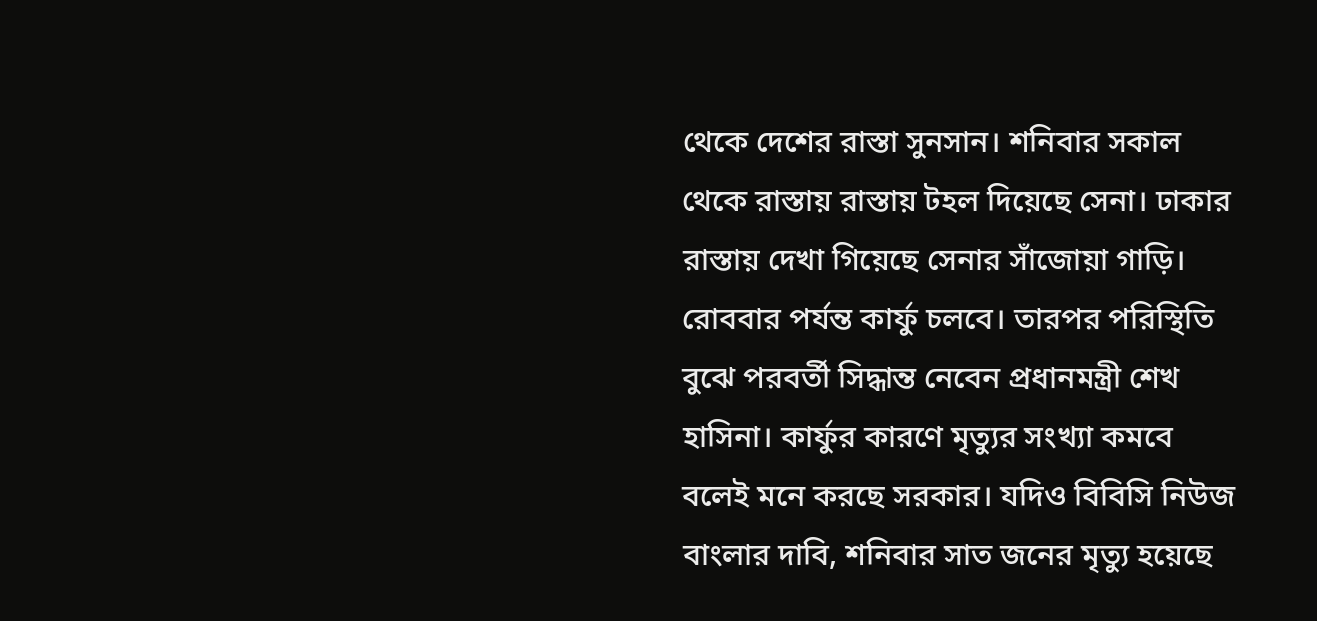থেকে দেশের রাস্তা সুনসান। শনিবার সকাল থেকে রাস্তায় রাস্তায় টহল দিয়েছে সেনা। ঢাকার রাস্তায় দেখা গিয়েছে সেনার সাঁজোয়া গাড়ি। রোববার পর্যন্ত কার্ফু চলবে। তারপর পরিস্থিতি বুঝে পরবর্তী সিদ্ধান্ত নেবেন প্রধানমন্ত্রী শেখ হাসিনা। কার্ফুর কারণে মৃত্যুর সংখ্যা কমবে বলেই মনে করছে সরকার। যদিও বিবিসি নিউজ বাংলার দাবি, শনিবার সাত জনের মৃত্যু হয়েছে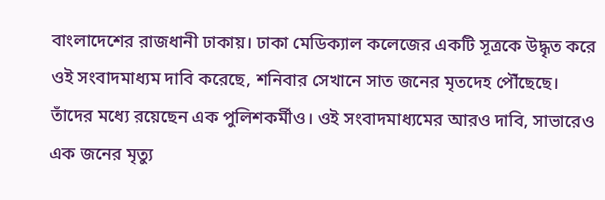বাংলাদেশের রাজধানী ঢাকায়। ঢাকা মেডিক্যাল কলেজের একটি সূত্রকে উদ্ধৃত করে ওই সংবাদমাধ্যম দাবি করেছে, শনিবার সেখানে সাত জনের মৃতদেহ পৌঁছেছে। তাঁদের মধ্যে রয়েছেন এক পুলিশকর্মীও। ওই সংবাদমাধ্যমের আরও দাবি, সাভারেও এক জনের মৃত্যু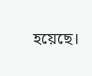হয়েছে।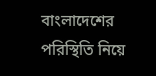বাংলাদেশের পরিস্থিতি নিয়ে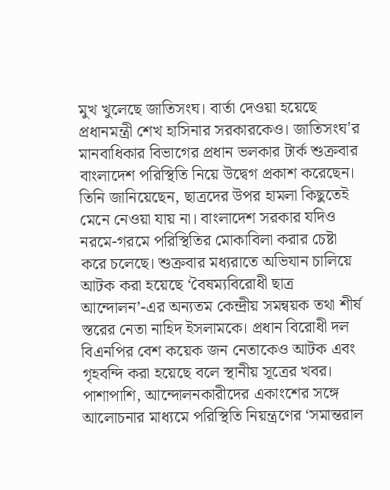মুখ খুলেছে জাতিসংঘ। বার্তা দেওয়া হয়েছে প্রধানমন্ত্রী শেখ হাসিনার সরকারকেও। জাতিসংঘ'র মানবাধিকার বিভাগের প্রধান ভলকার টার্ক শুক্রবার বাংলাদেশ পরিস্থিতি নিয়ে উদ্বেগ প্রকাশ করেছেন। তিনি জানিয়েছেন, ছাত্রদের উপর হামলা কিছুতেই মেনে নেওয়া যায় না। বাংলাদেশ সরকার যদিও নরমে-গরমে পরিস্থিতির মোকাবিলা করার চেষ্টা করে চলেছে। শুক্রবার মধ্যরাতে অভিযান চালিয়ে আটক করা হয়েছে ‘বৈষম্যবিরোধী ছাত্র আন্দোলন’-এর অন্যতম কেন্দ্রীয় সমন্বয়ক তথা শীর্ষ স্তরের নেতা নাহিদ ইসলামকে। প্রধান বিরোধী দল বিএনপির বেশ কয়েক জন নেতাকেও আটক এবং গৃহবন্দি করা হয়েছে বলে স্থানীয় সূত্রের খবর। পাশাপাশি, আন্দোলনকারীদের একাংশের সঙ্গে আলোচনার মাধ্যমে পরিস্থিতি নিয়ন্ত্রণের ‘সমান্তরাল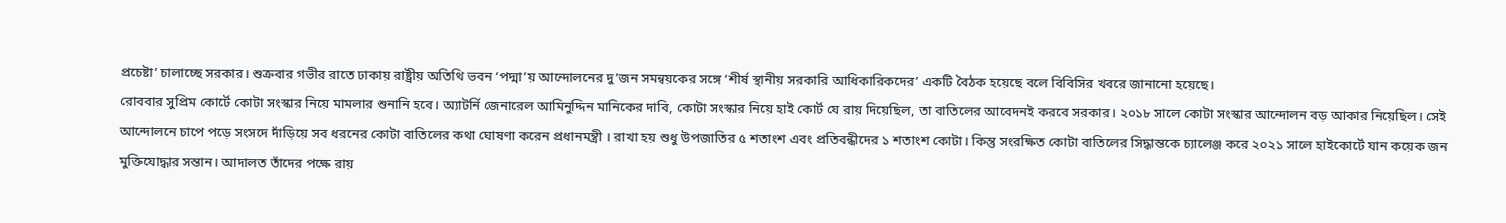প্রচেষ্টা’ চালাচ্ছে সরকার। শুক্রবার গভীর রাতে ঢাকায় রাষ্ট্রীয় অতিথি ভবন ‘পদ্মা’য় আন্দোলনের দু’জন সমন্বয়কের সঙ্গে ‘শীর্ষ স্থানীয় সরকারি আধিকারিকদের’ একটি বৈঠক হয়েছে বলে বিবিসির খবরে জানানো হয়েছে।
রোববার সুপ্রিম কোর্টে কোটা সংস্কার নিয়ে মামলার শুনানি হবে। অ্যাটর্নি জেনারেল আমিনুদ্দিন মানিকের দাবি, কোটা সংস্কার নিয়ে হাই কোর্ট যে রায় দিয়েছিল, তা বাতিলের আবেদনই করবে সরকার। ২০১৮ সালে কোটা সংস্কার আন্দোলন বড় আকার নিয়েছিল। সেই আন্দোলনে চাপে পড়ে সংসদে দাঁড়িয়ে সব ধরনের কোটা বাতিলের কথা ঘোষণা করেন প্রধানমন্ত্রী । রাখা হয় শুধু উপজাতির ৫ শতাংশ এবং প্রতিবন্ধীদের ১ শতাংশ কোটা। কিন্তু সংরক্ষিত কোটা বাতিলের সিদ্ধান্তকে চ্যালেঞ্জ করে ২০২১ সালে হাইকোর্টে যান কয়েক জন মুক্তিযোদ্ধার সন্তান। আদালত তাঁদের পক্ষে রায়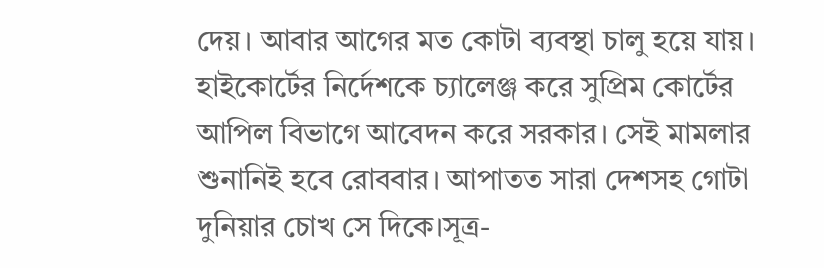দেয়। আবার আগের মত কোটা ব্যবস্থা চালু হয়ে যায়। হাইকোর্টের নির্দেশকে চ্যালেঞ্জ করে সুপ্রিম কোর্টের আপিল বিভাগে আবেদন করে সরকার। সেই মামলার শুনানিই হবে রোববার। আপাতত সারা দেশসহ গোটা দুনিয়ার চোখ সে দিকে।সূত্র-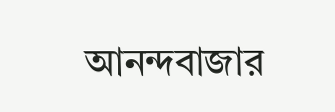আনন্দবাজার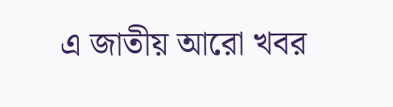এ জাতীয় আরো খবর